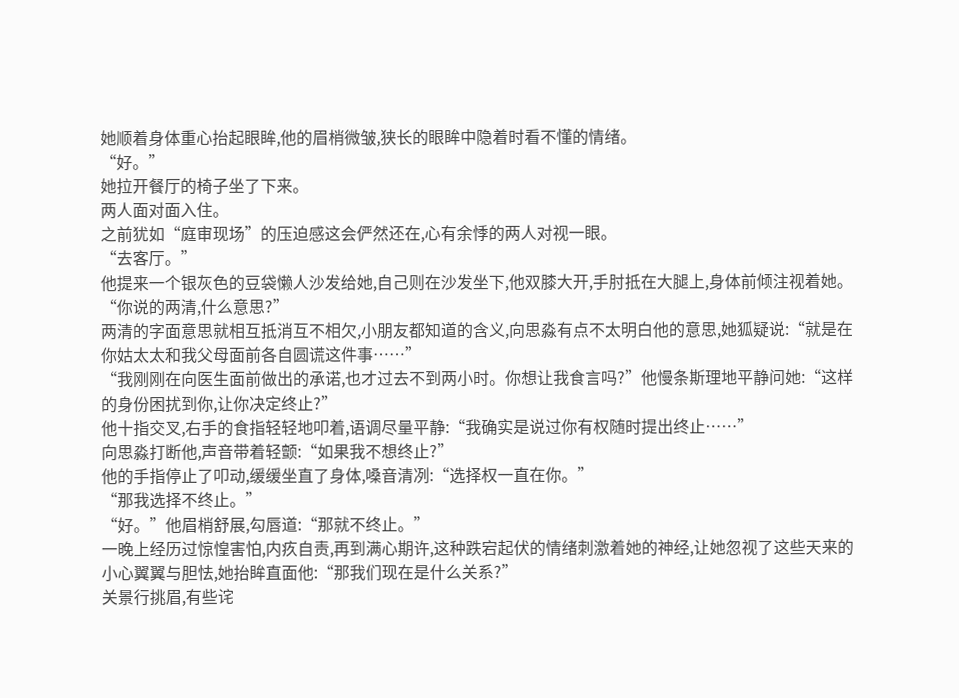她顺着身体重心抬起眼眸,他的眉梢微皱,狭长的眼眸中隐着时看不懂的情绪。
“好。”
她拉开餐厅的椅子坐了下来。
两人面对面入住。
之前犹如“庭审现场”的压迫感这会俨然还在,心有余悸的两人对视一眼。
“去客厅。”
他提来一个银灰色的豆袋懒人沙发给她,自己则在沙发坐下,他双膝大开,手肘抵在大腿上,身体前倾注视着她。
“你说的两清,什么意思?”
两清的字面意思就相互抵消互不相欠,小朋友都知道的含义,向思淼有点不太明白他的意思,她狐疑说:“就是在你姑太太和我父母面前各自圆谎这件事……”
“我刚刚在向医生面前做出的承诺,也才过去不到两小时。你想让我食言吗?”他慢条斯理地平静问她:“这样的身份困扰到你,让你决定终止?”
他十指交叉,右手的食指轻轻地叩着,语调尽量平静:“我确实是说过你有权随时提出终止……”
向思淼打断他,声音带着轻颤:“如果我不想终止?”
他的手指停止了叩动,缓缓坐直了身体,嗓音清冽:“选择权一直在你。”
“那我选择不终止。”
“好。”他眉梢舒展,勾唇道:“那就不终止。”
一晚上经历过惊惶害怕,内疚自责,再到满心期许,这种跌宕起伏的情绪刺激着她的神经,让她忽视了这些天来的小心翼翼与胆怯,她抬眸直面他:“那我们现在是什么关系?”
关景行挑眉,有些诧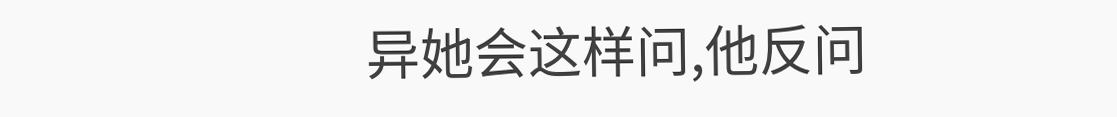异她会这样问,他反问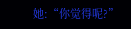她:“你觉得呢?”